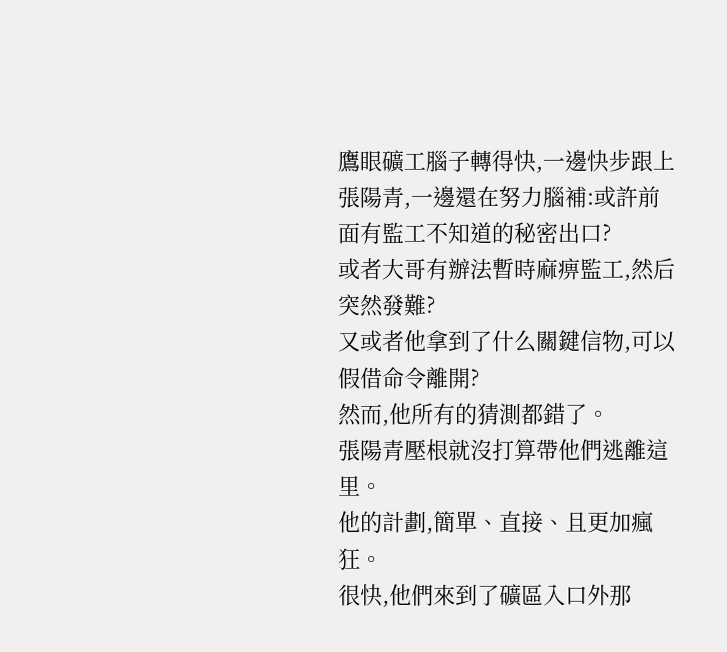鷹眼礦工腦子轉得快,一邊快步跟上張陽青,一邊還在努力腦補:或許前面有監工不知道的秘密出口?
或者大哥有辦法暫時麻痹監工,然后突然發難?
又或者他拿到了什么關鍵信物,可以假借命令離開?
然而,他所有的猜測都錯了。
張陽青壓根就沒打算帶他們逃離這里。
他的計劃,簡單、直接、且更加瘋狂。
很快,他們來到了礦區入口外那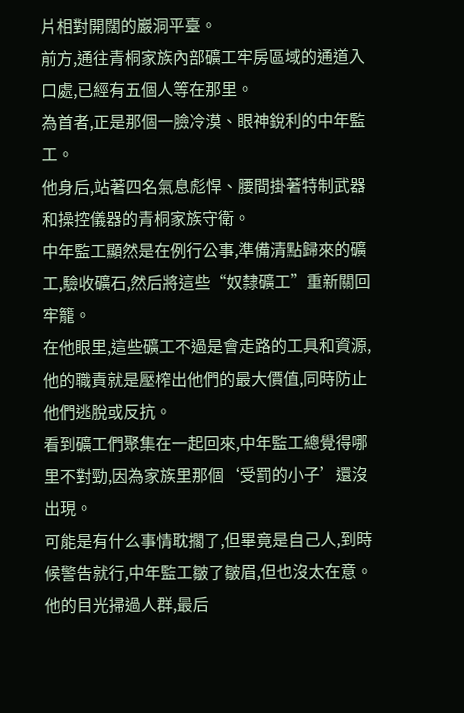片相對開闊的巖洞平臺。
前方,通往青桐家族內部礦工牢房區域的通道入口處,已經有五個人等在那里。
為首者,正是那個一臉冷漠、眼神銳利的中年監工。
他身后,站著四名氣息彪悍、腰間掛著特制武器和操控儀器的青桐家族守衛。
中年監工顯然是在例行公事,準備清點歸來的礦工,驗收礦石,然后將這些“奴隸礦工”重新關回牢籠。
在他眼里,這些礦工不過是會走路的工具和資源,他的職責就是壓榨出他們的最大價值,同時防止他們逃脫或反抗。
看到礦工們聚集在一起回來,中年監工總覺得哪里不對勁,因為家族里那個‘受罰的小子’還沒出現。
可能是有什么事情耽擱了,但畢竟是自己人,到時候警告就行,中年監工皺了皺眉,但也沒太在意。
他的目光掃過人群,最后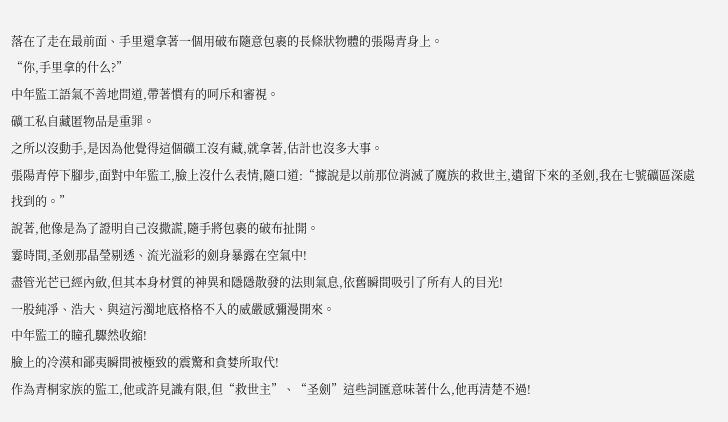落在了走在最前面、手里還拿著一個用破布隨意包裹的長條狀物體的張陽青身上。
“你,手里拿的什么?”
中年監工語氣不善地問道,帶著慣有的呵斥和審視。
礦工私自藏匿物品是重罪。
之所以沒動手,是因為他覺得這個礦工沒有藏,就拿著,估計也沒多大事。
張陽青停下腳步,面對中年監工,臉上沒什么表情,隨口道:“據說是以前那位消滅了魔族的救世主,遺留下來的圣劍,我在七號礦區深處找到的。”
說著,他像是為了證明自己沒撒謊,隨手將包裹的破布扯開。
霎時間,圣劍那晶瑩剔透、流光溢彩的劍身暴露在空氣中!
盡管光芒已經內斂,但其本身材質的神異和隱隱散發的法則氣息,依舊瞬間吸引了所有人的目光!
一股純凈、浩大、與這污濁地底格格不入的威嚴感彌漫開來。
中年監工的瞳孔驟然收縮!
臉上的冷漠和鄙夷瞬間被極致的震驚和貪婪所取代!
作為青桐家族的監工,他或許見識有限,但“救世主”、“圣劍”這些詞匯意味著什么,他再清楚不過!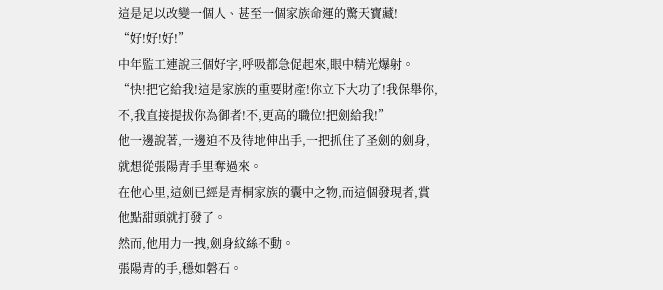這是足以改變一個人、甚至一個家族命運的驚天寶藏!
“好!好!好!”
中年監工連說三個好字,呼吸都急促起來,眼中精光爆射。
“快!把它給我!這是家族的重要財產!你立下大功了!我保舉你,不,我直接提拔你為御者!不,更高的職位!把劍給我!”
他一邊說著,一邊迫不及待地伸出手,一把抓住了圣劍的劍身,就想從張陽青手里奪過來。
在他心里,這劍已經是青桐家族的囊中之物,而這個發現者,賞他點甜頭就打發了。
然而,他用力一拽,劍身紋絲不動。
張陽青的手,穩如磐石。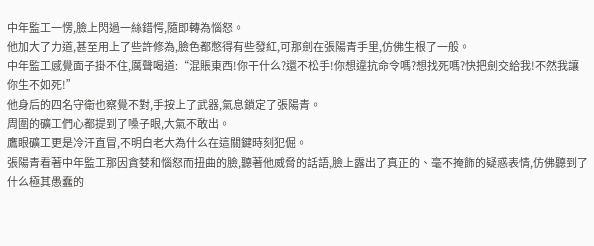中年監工一愣,臉上閃過一絲錯愕,隨即轉為惱怒。
他加大了力道,甚至用上了些許修為,臉色都憋得有些發紅,可那劍在張陽青手里,仿佛生根了一般。
中年監工感覺面子掛不住,厲聲喝道:“混賬東西!你干什么?還不松手!你想違抗命令嗎?想找死嗎?快把劍交給我!不然我讓你生不如死!”
他身后的四名守衛也察覺不對,手按上了武器,氣息鎖定了張陽青。
周圍的礦工們心都提到了嗓子眼,大氣不敢出。
鷹眼礦工更是冷汗直冒,不明白老大為什么在這關鍵時刻犯倔。
張陽青看著中年監工那因貪婪和惱怒而扭曲的臉,聽著他威脅的話語,臉上露出了真正的、毫不掩飾的疑惑表情,仿佛聽到了什么極其愚蠢的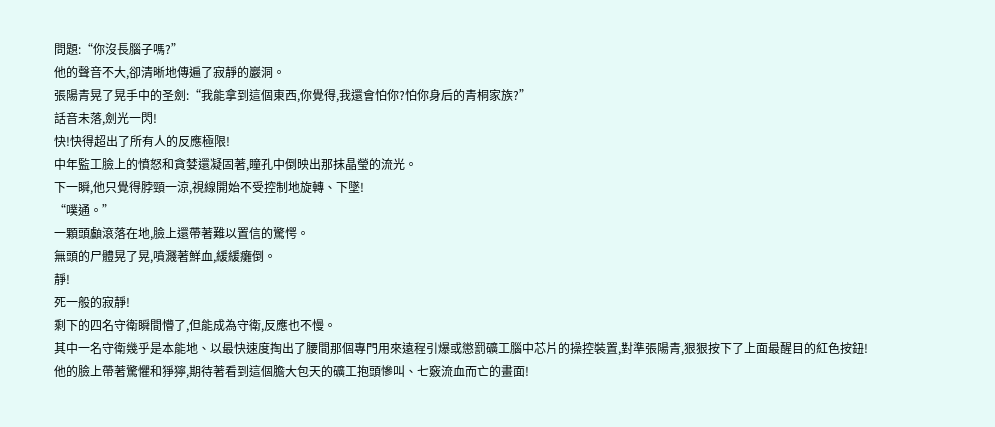問題:“你沒長腦子嗎?”
他的聲音不大,卻清晰地傳遍了寂靜的巖洞。
張陽青晃了晃手中的圣劍:“我能拿到這個東西,你覺得,我還會怕你?怕你身后的青桐家族?”
話音未落,劍光一閃!
快!快得超出了所有人的反應極限!
中年監工臉上的憤怒和貪婪還凝固著,瞳孔中倒映出那抹晶瑩的流光。
下一瞬,他只覺得脖頸一涼,視線開始不受控制地旋轉、下墜!
“噗通。”
一顆頭顱滾落在地,臉上還帶著難以置信的驚愕。
無頭的尸體晃了晃,噴濺著鮮血,緩緩癱倒。
靜!
死一般的寂靜!
剩下的四名守衛瞬間懵了,但能成為守衛,反應也不慢。
其中一名守衛幾乎是本能地、以最快速度掏出了腰間那個專門用來遠程引爆或懲罰礦工腦中芯片的操控裝置,對準張陽青,狠狠按下了上面最醒目的紅色按鈕!
他的臉上帶著驚懼和猙獰,期待著看到這個膽大包天的礦工抱頭慘叫、七竅流血而亡的畫面!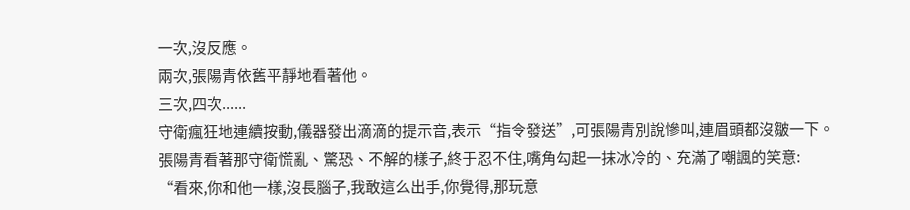一次,沒反應。
兩次,張陽青依舊平靜地看著他。
三次,四次......
守衛瘋狂地連續按動,儀器發出滴滴的提示音,表示“指令發送”,可張陽青別說慘叫,連眉頭都沒皺一下。
張陽青看著那守衛慌亂、驚恐、不解的樣子,終于忍不住,嘴角勾起一抹冰冷的、充滿了嘲諷的笑意:
“看來,你和他一樣,沒長腦子,我敢這么出手,你覺得,那玩意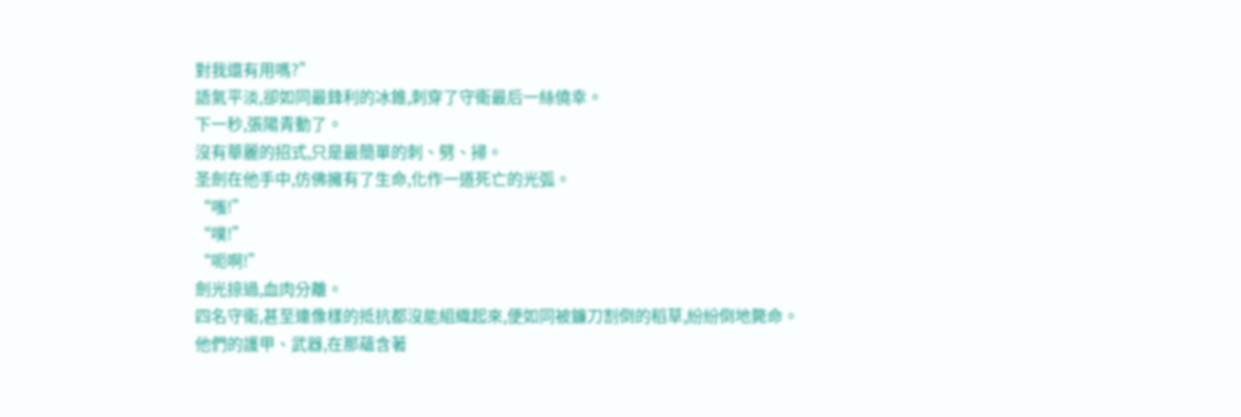對我還有用嗎?”
語氣平淡,卻如同最鋒利的冰錐,刺穿了守衛最后一絲僥幸。
下一秒,張陽青動了。
沒有華麗的招式,只是最簡單的刺、劈、掃。
圣劍在他手中,仿佛擁有了生命,化作一道死亡的光弧。
“嗤!”
“噗!”
“呃啊!”
劍光掠過,血肉分離。
四名守衛,甚至連像樣的抵抗都沒能組織起來,便如同被鐮刀割倒的稻草,紛紛倒地斃命。
他們的護甲、武器,在那蘊含著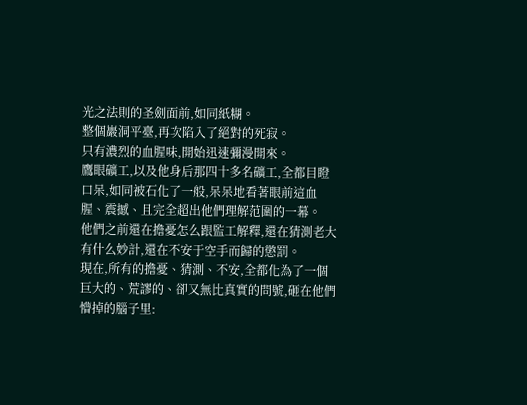光之法則的圣劍面前,如同紙糊。
整個巖洞平臺,再次陷入了絕對的死寂。
只有濃烈的血腥味,開始迅速彌漫開來。
鷹眼礦工,以及他身后那四十多名礦工,全都目瞪口呆,如同被石化了一般,呆呆地看著眼前這血腥、震撼、且完全超出他們理解范圍的一幕。
他們之前還在擔憂怎么跟監工解釋,還在猜測老大有什么妙計,還在不安于空手而歸的懲罰。
現在,所有的擔憂、猜測、不安,全都化為了一個巨大的、荒謬的、卻又無比真實的問號,砸在他們懵掉的腦子里: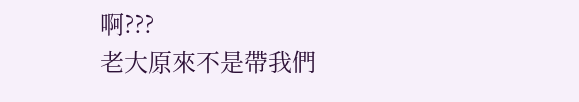啊???
老大原來不是帶我們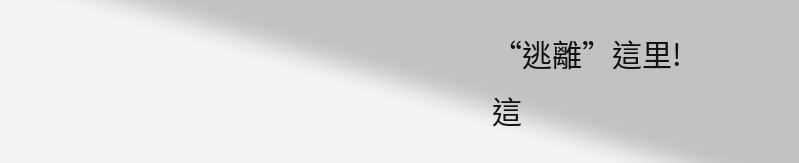“逃離”這里!
這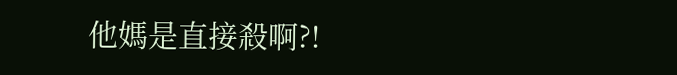他媽是直接殺啊?!